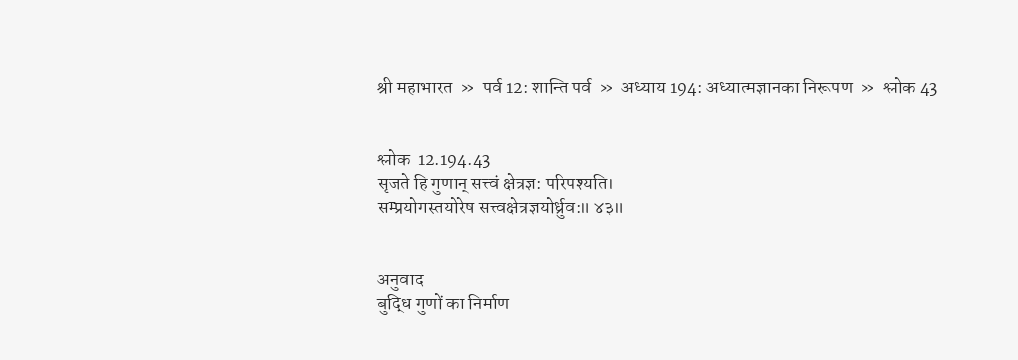श्री महाभारत  »  पर्व 12: शान्ति पर्व  »  अध्याय 194: अध्यात्मज्ञानका निरूपण  »  श्लोक 43


श्लोक  12.194.43
सृजते हि गुणान् सत्त्वं क्षेत्रज्ञ: परिपश्यति।
सम्प्रयोगस्तयोरेष सत्त्वक्षेत्रज्ञयोर्ध्रुव:॥ ४३॥


अनुवाद
बुद्धि गुणों का निर्माण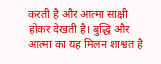करती है और आत्मा साक्षी होकर देखती है। बुद्धि और आत्मा का यह मिलन शाश्वत है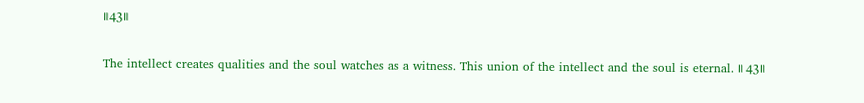॥43॥

The intellect creates qualities and the soul watches as a witness. This union of the intellect and the soul is eternal. ॥ 43॥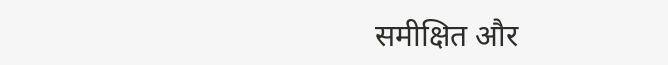समीक्षित और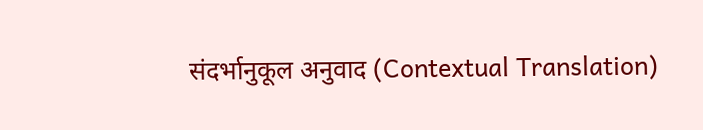संदर्भानुकूल अनुवाद (Contextual Translation)